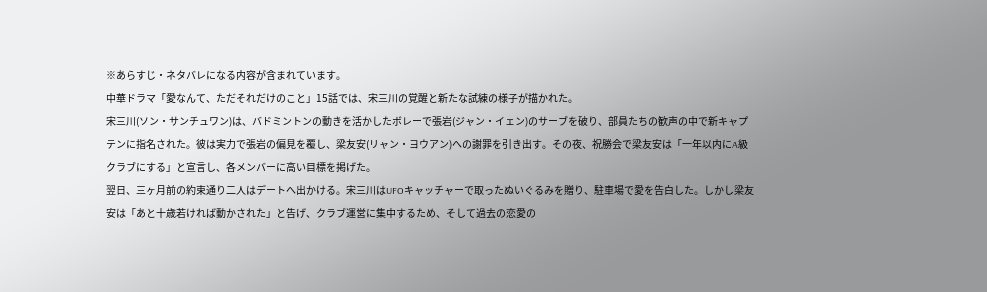※あらすじ・ネタバレになる内容が含まれています。
中華ドラマ「愛なんて、ただそれだけのこと」15話では、宋三川の覚醒と新たな試練の様子が描かれた。
宋三川(ソン・サンチュワン)は、バドミントンの動きを活かしたボレーで張岩(ジャン・イェン)のサーブを破り、部員たちの歓声の中で新キャプテンに指名された。彼は実力で張岩の偏見を覆し、梁友安(リャン・ヨウアン)への謝罪を引き出す。その夜、祝勝会で梁友安は「一年以内にA級クラブにする」と宣言し、各メンバーに高い目標を掲げた。
翌日、三ヶ月前の約束通り二人はデートへ出かける。宋三川はUFOキャッチャーで取ったぬいぐるみを贈り、駐車場で愛を告白した。しかし梁友安は「あと十歳若ければ動かされた」と告げ、クラブ運営に集中するため、そして過去の恋愛の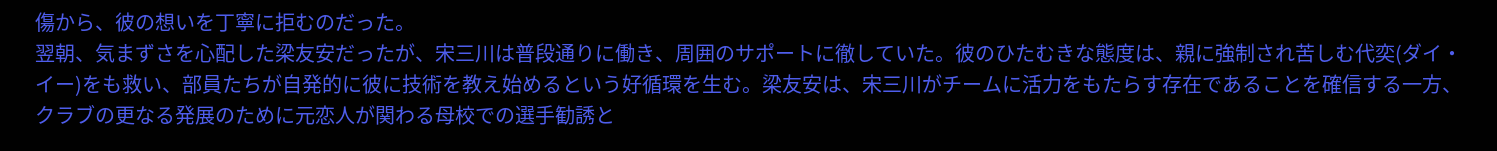傷から、彼の想いを丁寧に拒むのだった。
翌朝、気まずさを心配した梁友安だったが、宋三川は普段通りに働き、周囲のサポートに徹していた。彼のひたむきな態度は、親に強制され苦しむ代奕(ダイ・イー)をも救い、部員たちが自発的に彼に技術を教え始めるという好循環を生む。梁友安は、宋三川がチームに活力をもたらす存在であることを確信する一方、クラブの更なる発展のために元恋人が関わる母校での選手勧誘と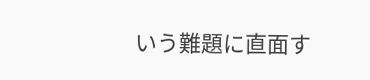いう難題に直面す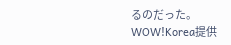るのだった。
WOW!Korea提供